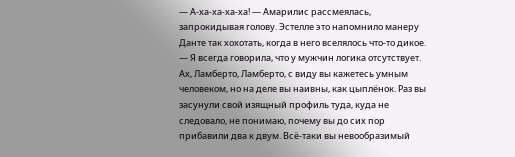— А-ха-ха-ха-ха! — Амарилис рассмеялась, запрокидывая голову. Эстелле это напомнило манеру Данте так хохотать, когда в него вселялось что-то дикое. — Я всегда говорила, что у мужчин логика отсутствует. Ах, Ламберто, Ламберто, с виду вы кажетесь умным человеком, но на деле вы наивны, как цыплёнок. Раз вы засунули свой изящный профиль туда, куда не следовало, не понимаю, почему вы до сих пор прибавили два к двум. Всё-таки вы невообразимый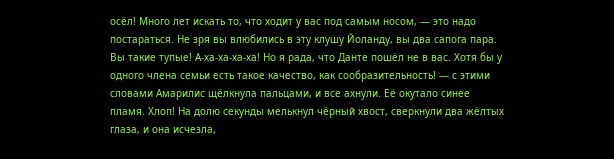осёл! Много лет искать то, что ходит у вас под самым носом, — это надо постараться. Не зря вы влюбились в эту клушу Йоланду, вы два сапога пара. Вы такие тупые! А-ха-ха-ха-ха! Но я рада, что Данте пошёл не в вас. Хотя бы у одного члена семьи есть такое качество, как сообразительность! — с этими словами Амарилис щёлкнула пальцами, и все ахнули. Её окутало синее пламя. Хлоп! На долю секунды мелькнул чёрный хвост, сверкнули два жёлтых глаза, и она исчезла,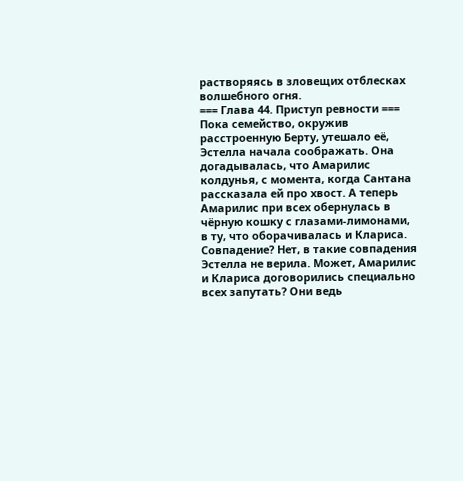растворяясь в зловещих отблесках волшебного огня.
=== Глава 44. Приступ ревности ===
Пока семейство, окружив расстроенную Берту, утешало её, Эстелла начала соображать. Она догадывалась, что Амарилис колдунья, с момента, когда Сантана рассказала ей про хвост. А теперь Амарилис при всех обернулась в чёрную кошку с глазами-лимонами, в ту, что оборачивалась и Клариса. Совпадение? Нет, в такие совпадения Эстелла не верила. Может, Амарилис и Клариса договорились специально всех запутать? Они ведь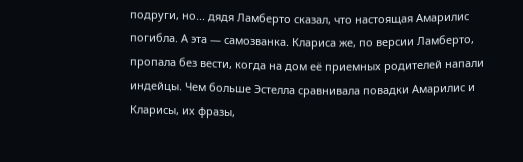подруги, но... дядя Ламберто сказал, что настоящая Амарилис погибла. А эта — самозванка. Клариса же, по версии Ламберто, пропала без вести, когда на дом её приемных родителей напали индейцы. Чем больше Эстелла сравнивала повадки Амарилис и Кларисы, их фразы,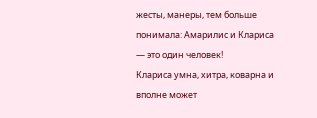жесты, манеры, тем больше понимала: Амарилис и Клариса — это один человек!
Клариса умна, хитра, коварна и вполне может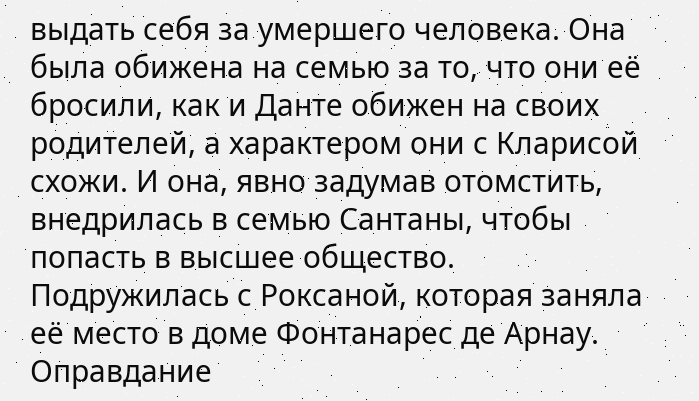выдать себя за умершего человека. Она была обижена на семью за то, что они её бросили, как и Данте обижен на своих родителей, а характером они с Кларисой схожи. И она, явно задумав отомстить, внедрилась в семью Сантаны, чтобы попасть в высшее общество. Подружилась с Роксаной, которая заняла её место в доме Фонтанарес де Арнау. Оправдание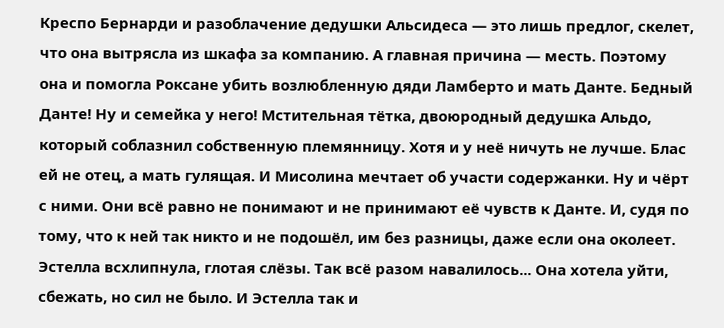Креспо Бернарди и разоблачение дедушки Альсидеса — это лишь предлог, скелет, что она вытрясла из шкафа за компанию. А главная причина — месть. Поэтому она и помогла Роксане убить возлюбленную дяди Ламберто и мать Данте. Бедный Данте! Ну и семейка у него! Мстительная тётка, двоюродный дедушка Альдо, который соблазнил собственную племянницу. Хотя и у неё ничуть не лучше. Блас ей не отец, а мать гулящая. И Мисолина мечтает об участи содержанки. Ну и чёрт с ними. Они всё равно не понимают и не принимают её чувств к Данте. И, судя по тому, что к ней так никто и не подошёл, им без разницы, даже если она околеет. Эстелла всхлипнула, глотая слёзы. Так всё разом навалилось... Она хотела уйти, сбежать, но сил не было. И Эстелла так и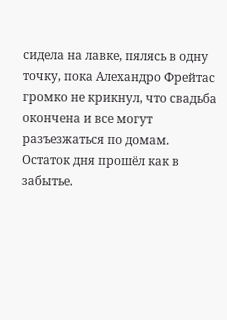сидела на лавке, пялясь в одну точку, пока Алехандро Фрейтас громко не крикнул, что свадьба окончена и все могут разъезжаться по домам.
Остаток дня прошёл как в забытье.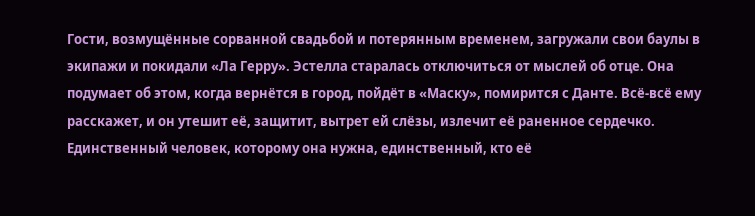Гости, возмущённые сорванной свадьбой и потерянным временем, загружали свои баулы в экипажи и покидали «Ла Герру». Эстелла старалась отключиться от мыслей об отце. Она подумает об этом, когда вернётся в город, пойдёт в «Маску», помирится с Данте. Всё-всё ему расскажет, и он утешит её, защитит, вытрет ей слёзы, излечит её раненное сердечко. Единственный человек, которому она нужна, единственный, кто её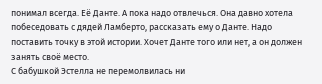понимал всегда. Её Данте. А пока надо отвлечься. Она давно хотела побеседовать с дядей Ламберто, рассказать ему о Данте. Надо поставить точку в этой истории. Хочет Данте того или нет, а он должен занять своё место.
С бабушкой Эстелла не перемолвилась ни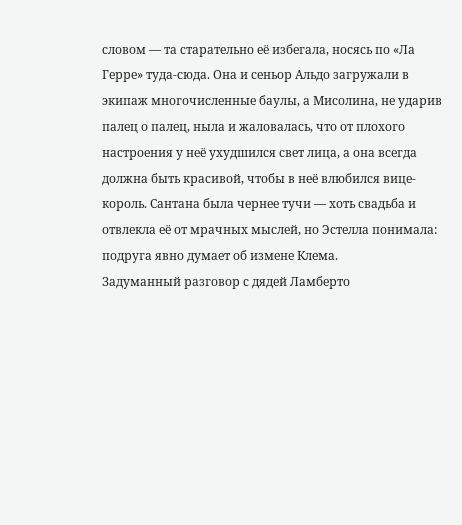словом — та старательно её избегала, носясь по «Ла Герре» туда-сюда. Она и сеньор Альдо загружали в экипаж многочисленные баулы, а Мисолина, не ударив палец о палец, ныла и жаловалась, что от плохого настроения у неё ухудшился свет лица, а она всегда должна быть красивой, чтобы в неё влюбился вице-король. Сантана была чернее тучи — хоть свадьба и отвлекла её от мрачных мыслей, но Эстелла понимала: подруга явно думает об измене Клема.
Задуманный разговор с дядей Ламберто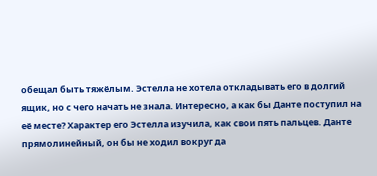обещал быть тяжёлым. Эстелла не хотела откладывать его в долгий ящик, но с чего начать не знала. Интересно, а как бы Данте поступил на её месте? Характер его Эстелла изучила, как свои пять пальцев. Данте прямолинейный, он бы не ходил вокруг да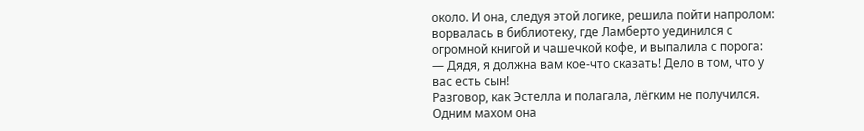около. И она, следуя этой логике, решила пойти напролом: ворвалась в библиотеку, где Ламберто уединился с огромной книгой и чашечкой кофе, и выпалила с порога:
— Дядя, я должна вам кое-что сказать! Дело в том, что у вас есть сын!
Разговор, как Эстелла и полагала, лёгким не получился. Одним махом она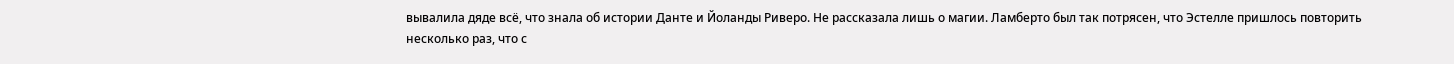вывалила дяде всё, что знала об истории Данте и Йоланды Риверо. Не рассказала лишь о магии. Ламберто был так потрясен, что Эстелле пришлось повторить несколько раз, что с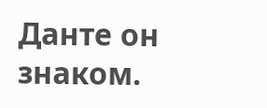Данте он знаком.